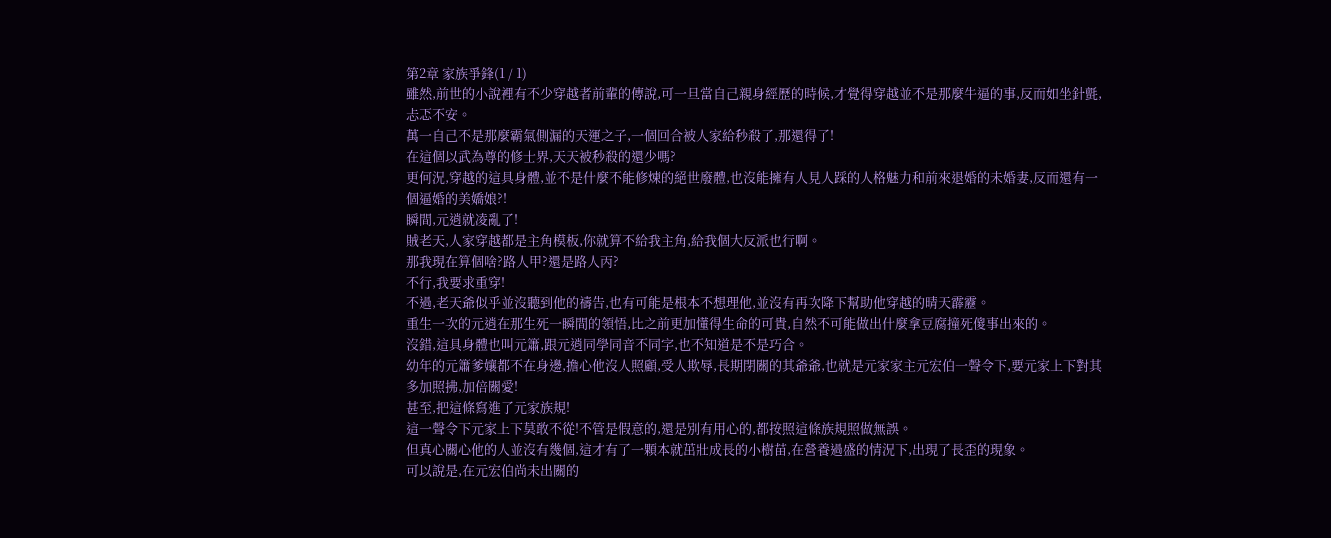第2章 家族爭鋒(1 / 1)
雖然,前世的小說裡有不少穿越者前輩的傳說,可一旦當自己親身經歷的時候,才覺得穿越並不是那麼牛逼的事,反而如坐針氈,忐忑不安。
萬一自己不是那麼霸氣側漏的天運之子,一個回合被人家給秒殺了,那還得了!
在這個以武為尊的修士界,天天被秒殺的還少嗎?
更何況,穿越的這具身體,並不是什麼不能修煉的絕世廢體,也沒能擁有人見人踩的人格魅力和前來退婚的未婚妻,反而還有一個逼婚的美嬌娘?!
瞬間,元逍就凌亂了!
賊老天,人家穿越都是主角模板,你就算不給我主角,給我個大反派也行啊。
那我現在算個啥?路人甲?還是路人丙?
不行,我要求重穿!
不過,老天爺似乎並沒聽到他的禱告,也有可能是根本不想理他,並沒有再次降下幫助他穿越的晴天霹靂。
重生一次的元逍在那生死一瞬間的領悟,比之前更加懂得生命的可貴,自然不可能做出什麼拿豆腐撞死傻事出來的。
沒錯,這具身體也叫元簫,跟元逍同學同音不同字,也不知道是不是巧合。
幼年的元簫爹孃都不在身邊,擔心他沒人照顧,受人欺辱,長期閉關的其爺爺,也就是元家家主元宏伯一聲令下,要元家上下對其多加照拂,加倍關愛!
甚至,把這條寫進了元家族規!
這一聲令下元家上下莫敢不從!不管是假意的,還是別有用心的,都按照這條族規照做無誤。
但真心關心他的人並沒有幾個,這才有了一顆本就茁壯成長的小樹苗,在營養過盛的情況下,出現了長歪的現象。
可以說是,在元宏伯尚未出關的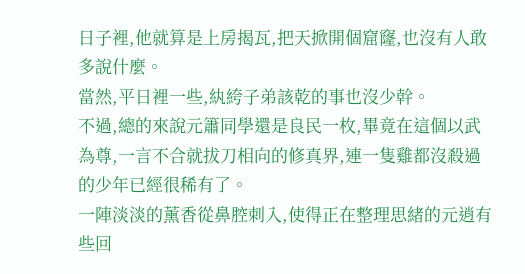日子裡,他就算是上房揭瓦,把天掀開個窟窿,也沒有人敢多說什麼。
當然,平日裡一些,紈絝子弟該乾的事也沒少幹。
不過,總的來說元簫同學還是良民一枚,畢竟在這個以武為尊,一言不合就拔刀相向的修真界,連一隻雞都沒殺過的少年已經很稀有了。
一陣淡淡的薰香從鼻腔刺入,使得正在整理思緒的元逍有些回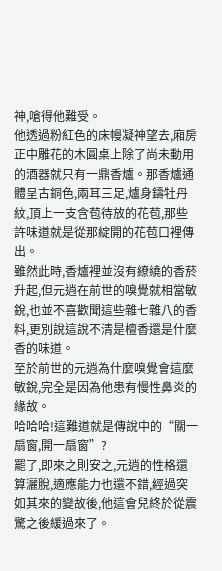神,嗆得他難受。
他透過粉紅色的床幔凝神望去,廂房正中雕花的木圓桌上除了尚未動用的酒器就只有一鼎香爐。那香爐通體呈古銅色,兩耳三足,爐身鑄牡丹紋,頂上一支含苞待放的花苞,那些許味道就是從那綻開的花苞口裡傳出。
雖然此時,香爐裡並沒有繚繞的香菸升起,但元逍在前世的嗅覺就相當敏銳,也並不喜歡聞這些雜七雜八的香料,更別說這說不清是檀香還是什麼香的味道。
至於前世的元逍為什麼嗅覺會這麼敏銳,完全是因為他患有慢性鼻炎的緣故。
哈哈哈!這難道就是傳說中的“關一扇窗,開一扇窗”?
罷了,即來之則安之,元逍的性格還算灑脫,適應能力也還不錯,經過突如其來的變故後,他這會兒終於從震驚之後緩過來了。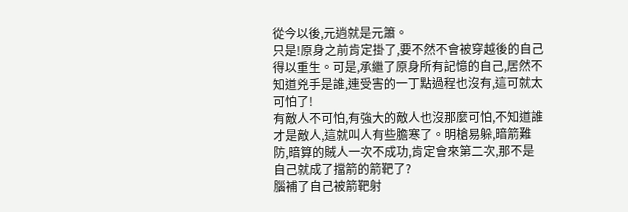從今以後,元逍就是元簫。
只是!原身之前肯定掛了,要不然不會被穿越後的自己得以重生。可是,承繼了原身所有記憶的自己,居然不知道兇手是誰,連受害的一丁點過程也沒有,這可就太可怕了!
有敵人不可怕,有強大的敵人也沒那麼可怕,不知道誰才是敵人,這就叫人有些膽寒了。明槍易躲,暗箭難防,暗算的賊人一次不成功,肯定會來第二次,那不是自己就成了擋箭的箭靶了?
腦補了自己被箭靶射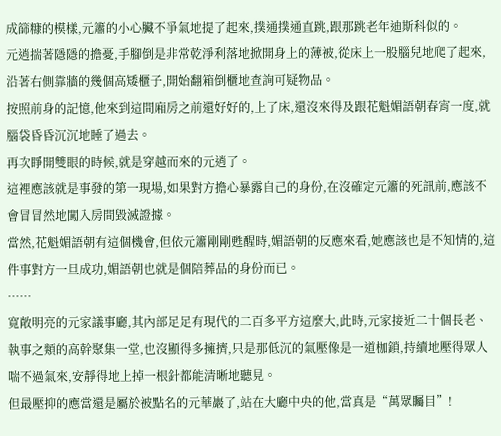成篩糠的模樣,元簫的小心臟不爭氣地提了起來,撲通撲通直跳,跟那跳老年迪斯科似的。
元逍揣著隱隱的擔憂,手腳倒是非常乾淨利落地掀開身上的薄被,從床上一股腦兒地爬了起來,沿著右側靠牆的幾個高矮櫃子,開始翻箱倒櫃地查詢可疑物品。
按照前身的記憶,他來到這間廂房之前還好好的,上了床,還沒來得及跟花魁媚語朝春宵一度,就腦袋昏昏沉沉地睡了過去。
再次睜開雙眼的時候,就是穿越而來的元逍了。
這裡應該就是事發的第一現場,如果對方擔心暴露自己的身份,在沒確定元簫的死訊前,應該不會冒冒然地闖入房間毀滅證據。
當然,花魁媚語朝有這個機會,但依元簫剛剛甦醒時,媚語朝的反應來看,她應該也是不知情的,這件事對方一旦成功,媚語朝也就是個陪葬品的身份而已。
……
寬敞明亮的元家議事廳,其內部足足有現代的二百多平方這麼大,此時,元家接近二十個長老、執事之類的高幹聚集一堂,也沒顯得多擁擠,只是那低沉的氣壓像是一道枷鎖,持續地壓得眾人喘不過氣來,安靜得地上掉一根針都能清晰地聽見。
但最壓抑的應當還是屬於被點名的元華巖了,站在大廳中央的他,當真是“萬眾矚目”!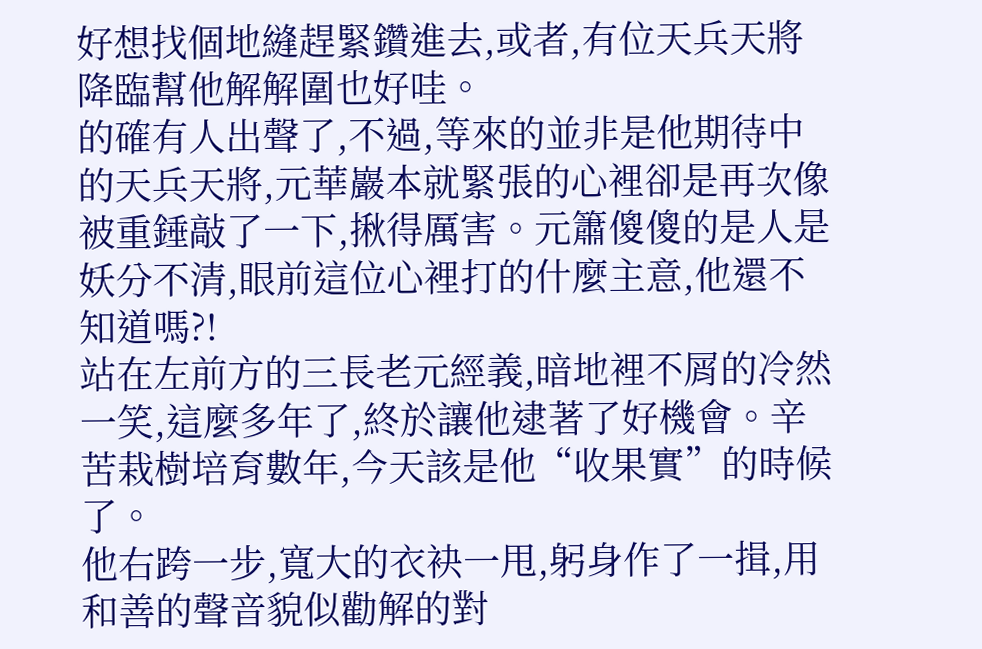好想找個地縫趕緊鑽進去,或者,有位天兵天將降臨幫他解解圍也好哇。
的確有人出聲了,不過,等來的並非是他期待中的天兵天將,元華巖本就緊張的心裡卻是再次像被重錘敲了一下,揪得厲害。元簫傻傻的是人是妖分不清,眼前這位心裡打的什麼主意,他還不知道嗎?!
站在左前方的三長老元經義,暗地裡不屑的冷然一笑,這麼多年了,終於讓他逮著了好機會。辛苦栽樹培育數年,今天該是他“收果實”的時候了。
他右跨一步,寬大的衣袂一甩,躬身作了一揖,用和善的聲音貌似勸解的對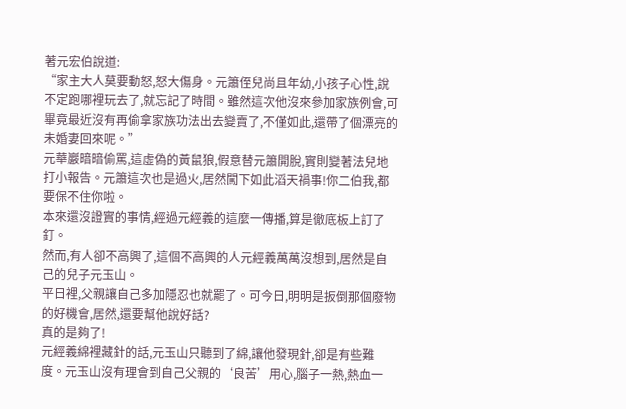著元宏伯說道:
“家主大人莫要動怒,怒大傷身。元簫侄兒尚且年幼,小孩子心性,說不定跑哪裡玩去了,就忘記了時間。雖然這次他沒來參加家族例會,可畢竟最近沒有再偷拿家族功法出去變賣了,不僅如此,還帶了個漂亮的未婚妻回來呢。”
元華巖暗暗偷罵,這虛偽的黃鼠狼,假意替元簫開脫,實則變著法兒地打小報告。元簫這次也是過火,居然闖下如此滔天禍事!你二伯我,都要保不住你啦。
本來還沒證實的事情,經過元經義的這麼一傳播,算是徹底板上訂了釘。
然而,有人卻不高興了,這個不高興的人元經義萬萬沒想到,居然是自己的兒子元玉山。
平日裡,父親讓自己多加隱忍也就罷了。可今日,明明是扳倒那個廢物的好機會,居然,還要幫他說好話?
真的是夠了!
元經義綿裡藏針的話,元玉山只聽到了綿,讓他發現針,卻是有些難度。元玉山沒有理會到自己父親的‘良苦’用心,腦子一熱,熱血一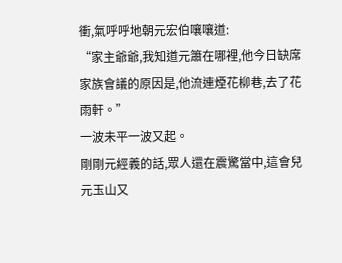衝,氣呼呼地朝元宏伯嚷嚷道:
“家主爺爺,我知道元簫在哪裡,他今日缺席家族會議的原因是,他流連煙花柳巷,去了花雨軒。”
一波未平一波又起。
剛剛元經義的話,眾人還在震驚當中,這會兒元玉山又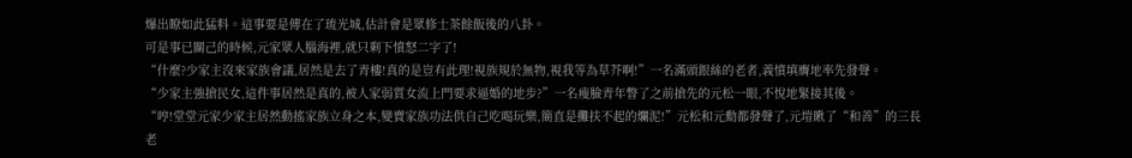爆出瞭如此猛料。這事要是傳在了琉光城,估計會是眾修士茶餘飯後的八卦。
可是事已關己的時候,元家眾人腦海裡,就只剩下憤怒二字了!
“什麼?少家主沒來家族會議,居然是去了青樓!真的是豈有此理!視族規於無物,視我等為草芥啊!”一名滿頭銀絲的老者,義憤填膺地率先發聲。
“少家主強搶民女,這件事居然是真的,被人家弱質女流上門要求逼婚的地步?”一名瘦臉青年瞥了之前搶先的元松一眼,不悅地緊接其後。
“哼!堂堂元家少家主居然動搖家族立身之本,變賣家族功法供自己吃喝玩樂,簡直是攤扶不起的爛泥!”元松和元勳都發聲了,元塏瞅了“和善”的三長老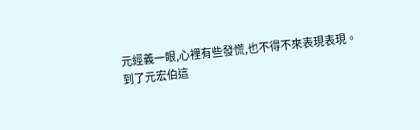元經義一眼,心裡有些發慌,也不得不來表現表現。
到了元宏伯這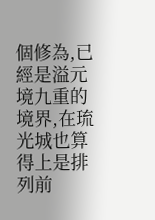個修為,已經是溢元境九重的境界,在琉光城也算得上是排列前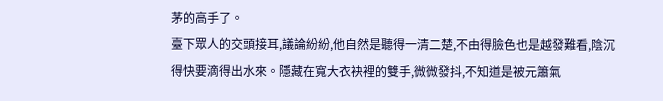茅的高手了。
臺下眾人的交頭接耳,議論紛紛,他自然是聽得一清二楚,不由得臉色也是越發難看,陰沉得快要滴得出水來。隱藏在寬大衣袂裡的雙手,微微發抖,不知道是被元簫氣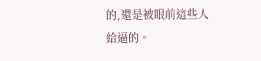的,還是被眼前這些人給逼的。